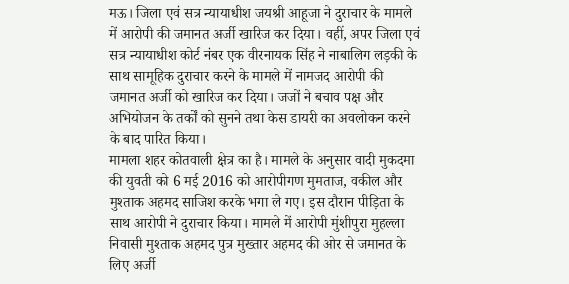मऊ। जिला एवं सत्र न्यायाधीश जयश्री आहूजा ने दुराचार के मामले में आरोपी की जमानत अर्जी खारिज कर दिया। वहीं, अपर जिला एवं सत्र न्यायाधीश कोर्ट नंबर एक वीरनायक सिंह ने नाबालिग लड़की के साथ सामूहिक दुराचार करने के मामले में नामजद आरोपी की जमानत अर्जी को खारिज कर दिया। जजों ने बचाव पक्ष और अभियोजन के तर्कों को सुनने तथा केस डायरी का अवलोकन करने के बाद पारित किया।
मामला शहर कोतवाली क्षेत्र का है। मामले के अनुसार वादी मुकदमा की युवती को 6 मई 2016 को आरोपीगण मुमताज, वकील और मुश्ताक अहमद साजिश करके भगा ले गए। इस दौरान पीड़िता के साथ आरोपी ने दुराचार किया। मामले में आरोपी मुंशीपुरा मुहल्ला निवासी मुश्ताक अहमद पुत्र मुख्तार अहमद की ओर से जमानत के लिए अर्जी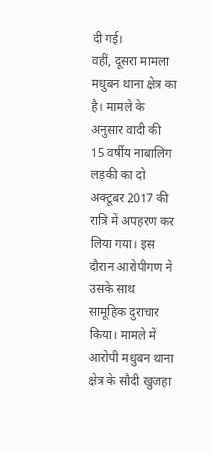दी गई।
वहीं, दूसरा मामला मधुबन थाना क्षेत्र का है। मामले के अनुसार वादी की 15 वर्षीय नाबालिग लड़की का दो अक्टूबर 2017 की रात्रि में अपहरण कर लिया गया। इस दौरान आरोपीगण ने उसके साथ सामूहिक दुराचार किया। मामले में आरोपी मधुबन थाना क्षेत्र के सौदी खुजहा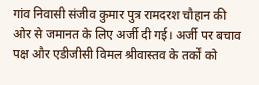गांव निवासी संजीव कुमार पुत्र रामदरश चौहान की ओर से जमानत के लिए अर्जी दी गई। अर्जी पर बचाव पक्ष और एडीजीसी विमल श्रीवास्तव के तर्कों को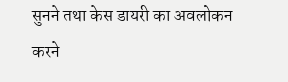सुनने तथा केस डायरी का अवलोकन करने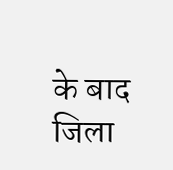के बाद जिला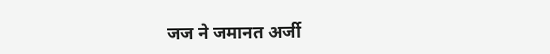जज ने जमानत अर्जी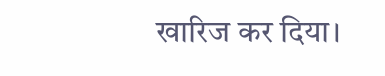खारिज कर दिया।